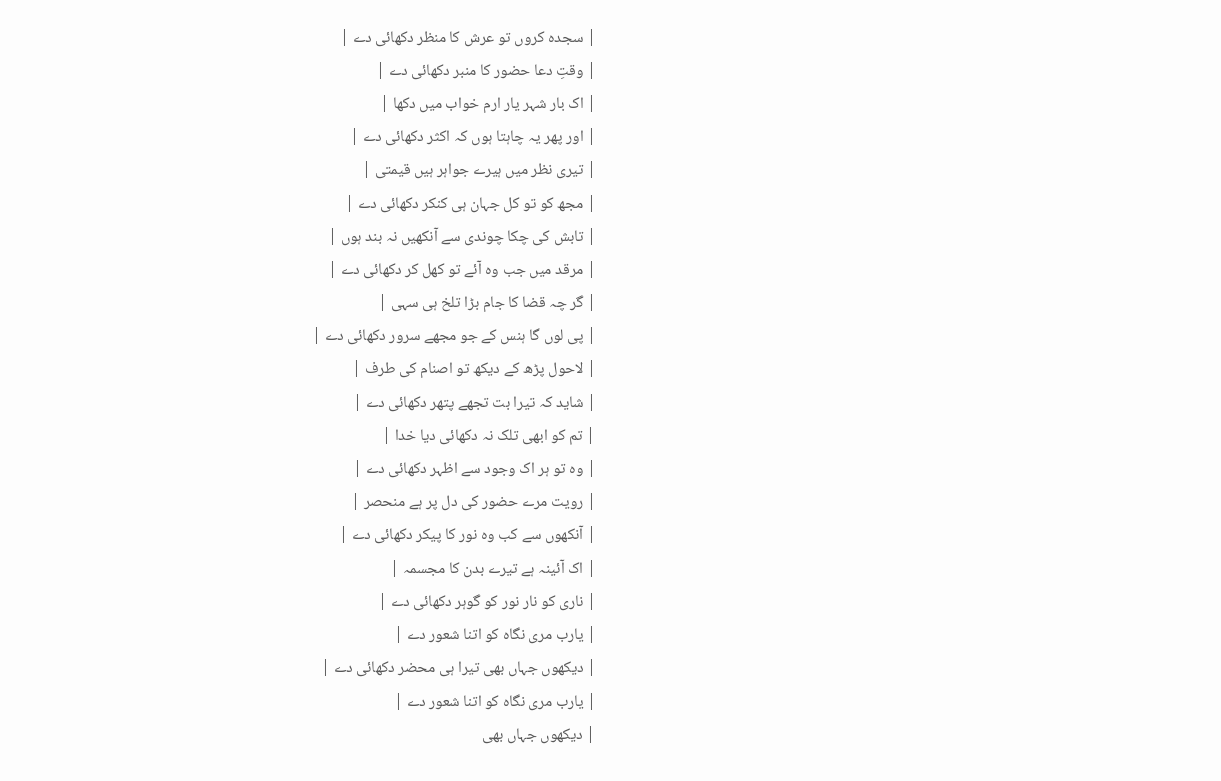| سجدہ کروں تو عرش کا منظر دکھائی دے |
| وقتِ دعا حضور کا منبر دکھائی دے |
| اک بار شہر یار ارم خواب میں دکھا |
| اور پھر یہ چاہتا ہوں کہ اکثر دکھائی دے |
| تیری نظر میں ہیرے جواہر ہیں قیمتی |
| مجھ کو تو کل جہان ہی کنکر دکھائی دے |
| تابش کی چکا چوندی سے آنکھیں نہ بند ہوں |
| مرقد میں جب وہ آئے تو کھل کر دکھائی دے |
| گر چہ قضا کا جام بڑا تلخ ہی سہی |
| پی لوں گا ہنس کے جو مجھے سرور دکھائی دے |
| لاحول پڑھ کے دیکھ تو اصنام کی طرف |
| شاید کہ تیرا بت تجھے پتھر دکھائی دے |
| تم کو ابھی تلک نہ دکھائی دیا خدا |
| وہ تو ہر اک وجود سے اظہر دکھائی دے |
| رویت مرے حضور کی دل پر ہے منحصر |
| آنکھوں سے کب وہ نور کا پیکر دکھائی دے |
| اک آئینہ ہے تیرے بدن کا مجسمہ |
| ناری کو نار نور کو گوہر دکھائی دے |
| یارب مری نگاہ کو اتنا شعور دے |
| دیکھوں جہاں بھی تیرا ہی محضر دکھائی دے |
| یارب مری نگاہ کو اتنا شعور دے |
| دیکھوں جہاں بھی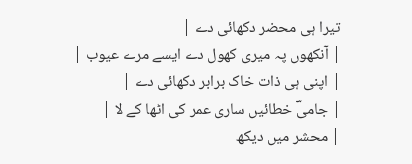تیرا ہی محضر دکھائی دے |
| آنکھوں پہ میری کھول دے ایسے مرے عیوب |
| اپنی ہی ذات خاک برابر دکھائی دے |
| جامیؔ خطائیں ساری عمر کی اٹھا کے لا |
| محشر میں دیکھ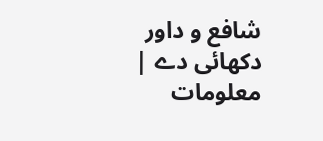شافع و داور دکھائی دے |
معلومات